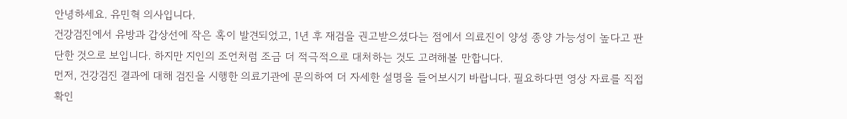안녕하세요. 유민혁 의사입니다.
건강검진에서 유방과 갑상선에 작은 혹이 발견되었고, 1년 후 재검을 권고받으셨다는 점에서 의료진이 양성 종양 가능성이 높다고 판단한 것으로 보입니다. 하지만 지인의 조언처럼 조금 더 적극적으로 대처하는 것도 고려해볼 만합니다.
먼저, 건강검진 결과에 대해 검진을 시행한 의료기관에 문의하여 더 자세한 설명을 들어보시기 바랍니다. 필요하다면 영상 자료를 직접 확인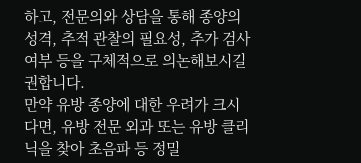하고, 전문의와 상담을 통해 종양의 성격, 추적 관찰의 필요성, 추가 검사 여부 등을 구체적으로 의논해보시길 권합니다.
만약 유방 종양에 대한 우려가 크시다면, 유방 전문 외과 또는 유방 클리닉을 찾아 초음파 등 정밀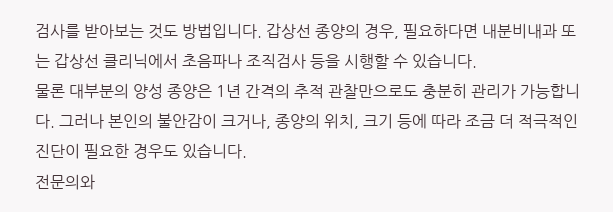검사를 받아보는 것도 방법입니다. 갑상선 종양의 경우, 필요하다면 내분비내과 또는 갑상선 클리닉에서 초음파나 조직검사 등을 시행할 수 있습니다.
물론 대부분의 양성 종양은 1년 간격의 추적 관찰만으로도 충분히 관리가 가능합니다. 그러나 본인의 불안감이 크거나, 종양의 위치, 크기 등에 따라 조금 더 적극적인 진단이 필요한 경우도 있습니다.
전문의와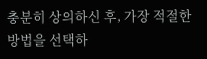충분히 상의하신 후, 가장 적절한 방법을 선택하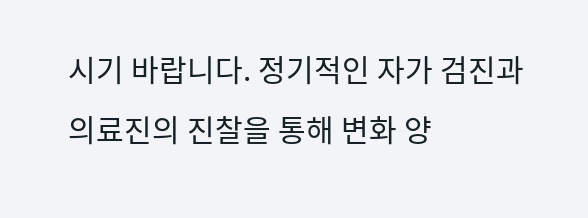시기 바랍니다. 정기적인 자가 검진과 의료진의 진찰을 통해 변화 양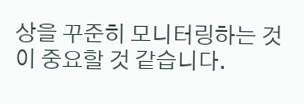상을 꾸준히 모니터링하는 것이 중요할 것 같습니다.